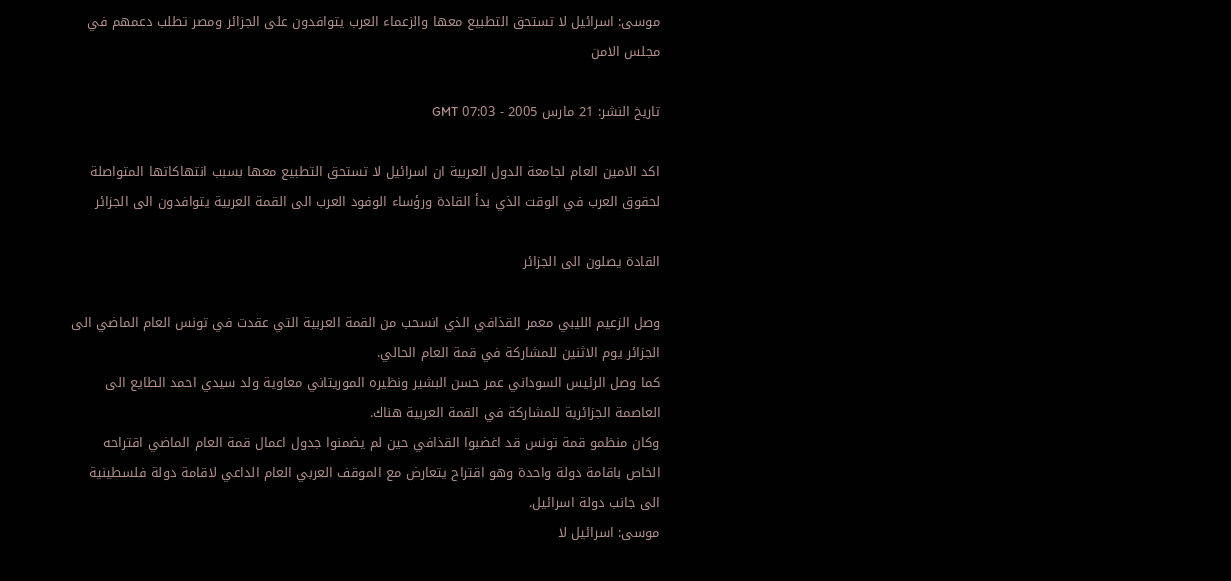موسى: اسرائيل لا تستحق التطبيع معها والزعماء العرب يتوافدون على الجزائر ومصر تطلب دعمهم في مجلس الامن

تاريخ النشر: 21 مارس 2005 - 07:03 GMT

اكد الامين العام لجامعة الدول العربية ان اسرائيل لا تستحق التطبيع معها بسبب انتهاكاتها المتواصلة لحقوق العرب في الوقت الذي بدأ القادة ورؤساء الوفود العرب الى القمة العربية يتوافدون الى الجزائر

القادة يصلون الى الجزائر

وصل الزعيم الليبي معمر القذافي الذي انسحب من القمة العربية التي عقدت في تونس العام الماضي الى الجزائر يوم الاثنين للمشاركة في قمة العام الحالي.
كما وصل الرئيس السوداني عمر حسن البشير ونظيره الموريتاني معاوية ولد سيدي احمد الطايع الى العاصمة الجزائرية للمشاركة في القمة العربية هناك.
وكان منظمو قمة تونس قد اغضبوا القذافي حين لم يضمنوا جدول اعمال قمة العام الماضي اقتراحه الخاص باقامة دولة واحدة وهو اقتراح يتعارض مع الموقف العربي العام الداعي لاقامة دولة فلسطينية الى جانب دولة اسرائيل.
موسى: اسرائيل لا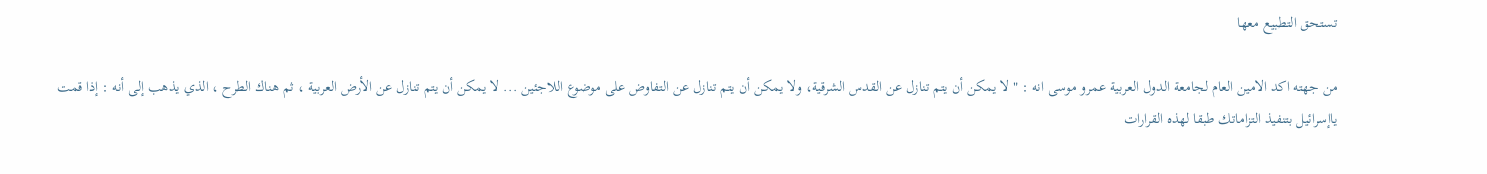تستحق التطبيع معها

من جهته اكد الامين العام لجامعة الدول العربية عمرو موسى انه : " لا يمكن أن يتم تنازل عن القدس الشرقية، ولا يمكن أن يتم تنازل عن التفاوض على موضوع اللاجئين ... لا يمكن أن يتم تنازل عن الأرض العربية ، ثم هناك الطرح ، الذي يذهب إلى أنه : إذا قمت ياإسرائيل بتنفيذ التزاماتك طبقا لهذه القرارات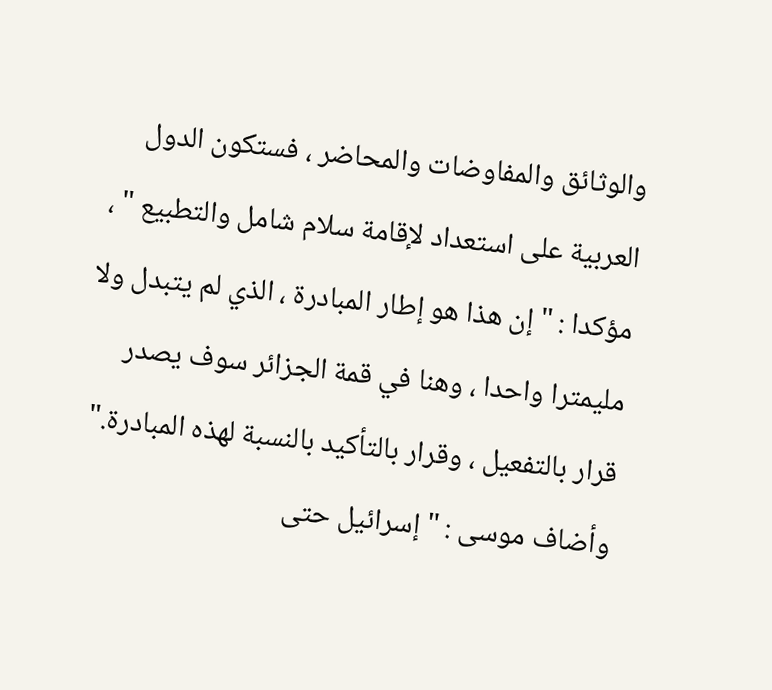والوثائق والمفاوضات والمحاضر ، فستكون الدول العربية على استعداد لإقامة سلام شامل والتطبيع " ، مؤكدا : " إن هذا هو إطار المبادرة ، الذي لم يتبدل ولا مليمترا واحدا ، وهنا في قمة الجزائر سوف يصدر قرار بالتفعيل ، وقرار بالتأكيد بالنسبة لهذه المبادرة."
وأضاف موسى : " إسرائيل حتى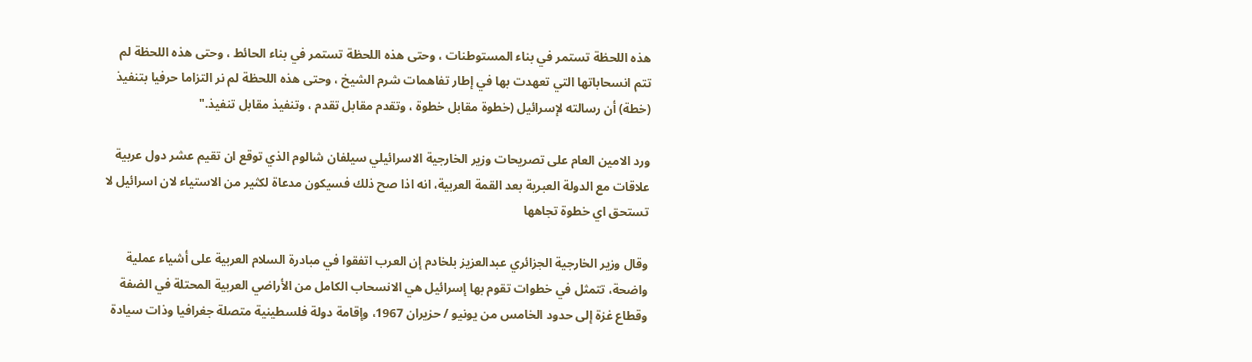هذه اللحظة تستمر في بناء المستوطنات ، وحتى هذه اللحظة تستمر في بناء الحائط ، وحتى هذه اللحظة لم تتم انسحاباتها التي تعهدت بها في إطار تفاهمات شرم الشيخ ، وحتى هذه اللحظة لم نر التزاما حرفيا بتنفيذ (خطة) أن رسالته لإسرائيل (خطوة مقابل خطوة ، وتقدم مقابل تقدم ، وتنفيذ مقابل تنفيذ."

ورد الامين العام على تصريحات وزير الخارجية الاسرائيلي سيلفان شالوم الذي توقع ان تقيم عشر دول عربية علاقات مع الدولة العبرية بعد القمة العربية، انه اذا صح ذلك فسيكون مدعاة لكثير من الاستياء لان اسرائيل لا تستحق اي خطوة تجاهها

وقال وزير الخارجية الجزائري عبدالعزيز بلخادم إن العرب اتفقوا في مبادرة السلام العربية على أشياء عملية واضحة، تتمثل في خطوات تقوم بها إسرائيل هي الانسحاب الكامل من الأراضي العربية المحتلة في الضفة وقطاع غزة إلى حدود الخامس من يونيو / حزيران 1967، وإقامة دولة فلسطينية متصلة جغرافيا وذات سيادة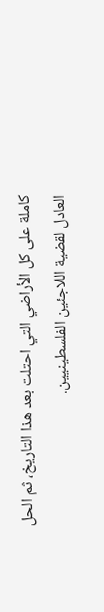كاملة على كل الأراضي التي احتلت بعد هذا التاريخ، ثم الحل العادل لقضية اللاجئين الفلسطينيين.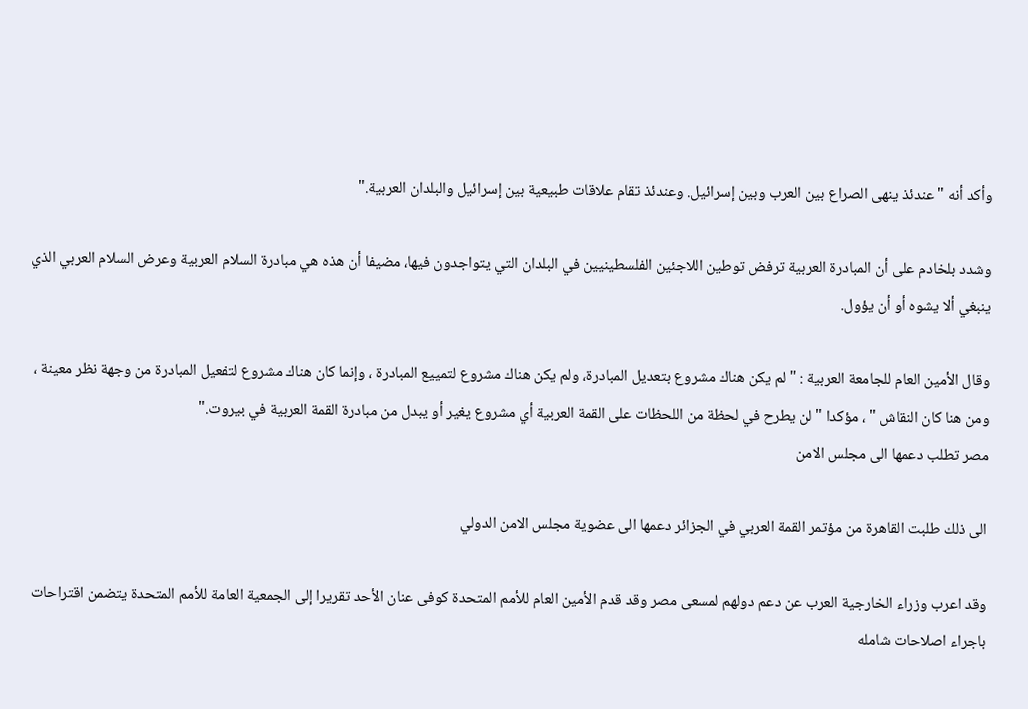وأكد أنه "عندئذ ينهى الصراع بين العرب وبين إسرائيل. وعندئذ تقام علاقات طبيعية بين إسرائيل والبلدان العربية."

وشدد بلخادم على أن المبادرة العربية ترفض توطين اللاجئين الفلسطينيين في البلدان التي يتواجدون فيها، مضيفا أن هذه هي مبادرة السلام العربية وعرض السلام العربي الذي ينبغي ألا يشوه أو أن يؤول.

وقال الأمين العام للجامعة العربية : " لم يكن هناك مشروع بتعديل المبادرة، ولم يكن هناك مشروع لتمييع المبادرة ، وإنما كان هناك مشروع لتفعيل المبادرة من وجهة نظر معينة ، ومن هنا كان النقاش " ، مؤكدا " لن يطرح في لحظة من اللحظات على القمة العربية أي مشروع يغير أو يبدل من مبادرة القمة العربية في بيروت."
مصر تطلب دعمها الى مجلس الامن

الى ذلك طلبت القاهرة من مؤتمر القمة العربي في الجزائر دعمها الى عضوية مجلس الامن الدولي

وقد اعرب وزراء الخارجية العرب عن دعم دولهم لمسعى مصر وقد قدم الأمين العام للأمم المتحدة كوفى عنان الأحد تقريرا إلى الجمعية العامة للأمم المتحدة يتضمن اقتراحات باجراء اصلاحات شامله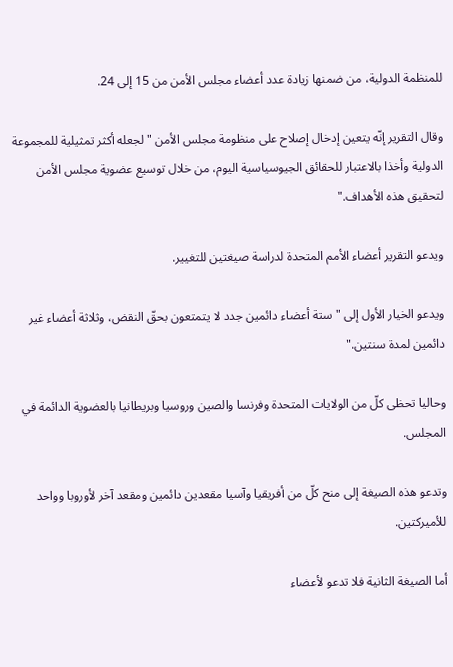للمنظمة الدولية، من ضمنها زيادة عدد أعضاء مجلس الأمن من 15 إلى 24.

وقال التقرير إنّه يتعين إدخال إصلاح على منظومة مجلس الأمن "لجعله أكثر تمثيلية للمجموعة الدولية وأخذا بالاعتبار للحقائق الجيوسياسية اليوم، من خلال توسيع عضوية مجلس الأمن لتحقيق هذه الأهداف."

ويدعو التقرير أعضاء الأمم المتحدة لدراسة صيغتين للتغيير.

ويدعو الخيار الأول إلى "ستة أعضاء دائمين جدد لا يتمتعون بحقّ النقض، وثلاثة أعضاء غير دائمين لمدة سنتين."

وحاليا تحظى كلّ من الولايات المتحدة وفرنسا والصين وروسيا وبريطانيا بالعضوية الدائمة في المجلس.

وتدعو هذه الصيغة إلى منح كلّ من أفريقيا وآسيا مقعدين دائمين ومقعد آخر لأوروبا وواحد للأميركتين.

أما الصيغة الثانية فلا تدعو لأعضاء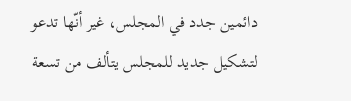دائمين جدد في المجلس، غير أنّها تدعو لتشكيل جديد للمجلس يتألف من تسعة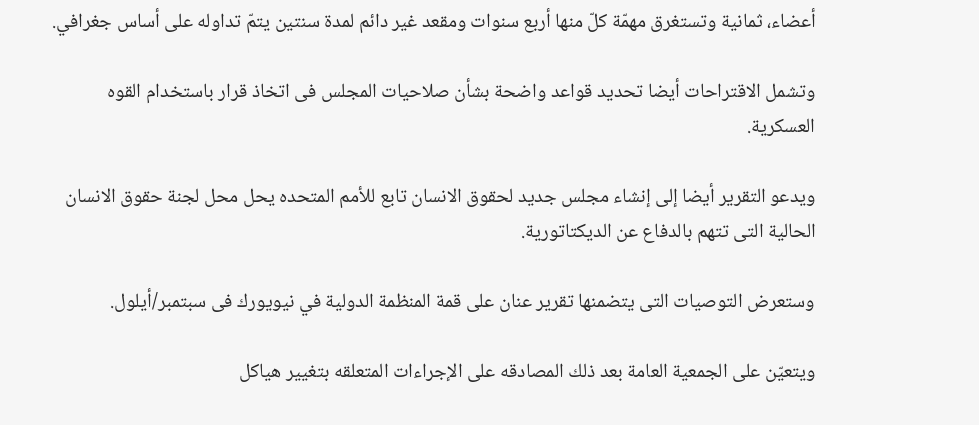أعضاء، ثمانية وتستغرق مهمّة كلّ منها أربع سنوات ومقعد غير دائم لمدة سنتين يتمّ تداوله على أساس جغرافي.

وتشمل الاقتراحات أيضا تحديد قواعد واضحة بشأن صلاحيات المجلس فى اتخاذ قرار باستخدام القوه العسكرية.

ويدعو التقرير أيضا إلى إنشاء مجلس جديد لحقوق الانسان تابع للأمم المتحده يحل محل لجنة حقوق الانسان الحالية التى تتهم بالدفاع عن الديكتاتورية.

وستعرض التوصيات التى يتضمنها تقرير عنان على قمة المنظمة الدولية في نيويورك فى سبتمبر/أيلول.

ويتعيّن على الجمعية العامة بعد ذلك المصادقه على الإجراءات المتعلقه بتغيير هياكل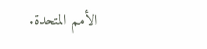الأمم المتحدة.